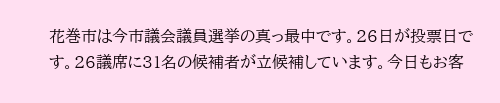花巻市は今市議会議員選挙の真っ最中です。26日が投票日です。26議席に31名の候補者が立候補しています。今日もお客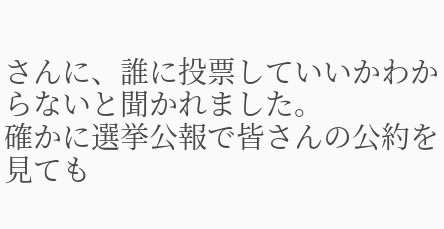さんに、誰に投票していいかわからないと聞かれました。
確かに選挙公報で皆さんの公約を見ても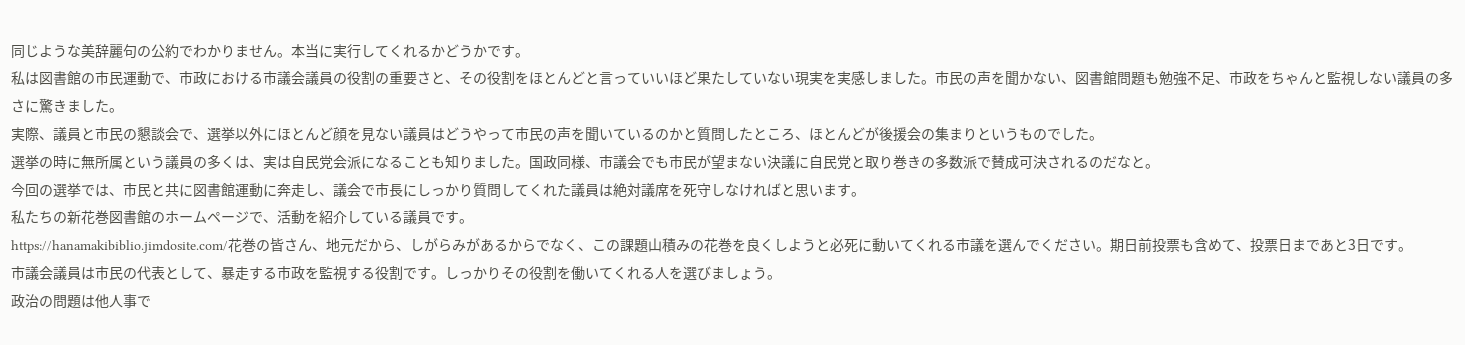同じような美辞麗句の公約でわかりません。本当に実行してくれるかどうかです。
私は図書館の市民運動で、市政における市議会議員の役割の重要さと、その役割をほとんどと言っていいほど果たしていない現実を実感しました。市民の声を聞かない、図書館問題も勉強不足、市政をちゃんと監視しない議員の多さに驚きました。
実際、議員と市民の懇談会で、選挙以外にほとんど顔を見ない議員はどうやって市民の声を聞いているのかと質問したところ、ほとんどが後援会の集まりというものでした。
選挙の時に無所属という議員の多くは、実は自民党会派になることも知りました。国政同様、市議会でも市民が望まない決議に自民党と取り巻きの多数派で賛成可決されるのだなと。
今回の選挙では、市民と共に図書館運動に奔走し、議会で市長にしっかり質問してくれた議員は絶対議席を死守しなければと思います。
私たちの新花巻図書館のホームページで、活動を紹介している議員です。
https://hanamakibiblio.jimdosite.com/花巻の皆さん、地元だから、しがらみがあるからでなく、この課題山積みの花巻を良くしようと必死に動いてくれる市議を選んでください。期日前投票も含めて、投票日まであと3日です。
市議会議員は市民の代表として、暴走する市政を監視する役割です。しっかりその役割を働いてくれる人を選びましょう。
政治の問題は他人事で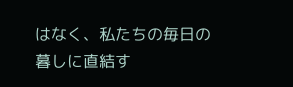はなく、私たちの毎日の暮しに直結す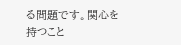る問題です。関心を持つこと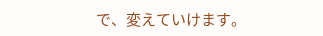で、変えていけます。